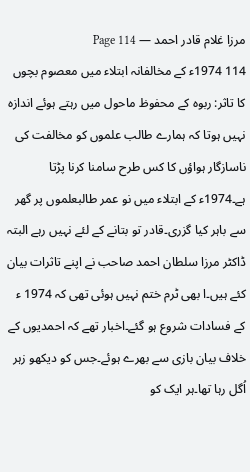مرزا غلام قادر احمد — Page 114
114 1974ء کے مخالفانہ ابتلاء میں معصوم بچوں کا تاثر: ربوہ کے محفوظ ماحول میں رہتے ہوئے اندازہ نہیں ہوتا کہ ہمارے طالب علموں کو مخالفت کی ناسازگار ہواؤں کا کس طرح سامنا کرنا پڑتا ہے۔1974ء کے ابتلاء میں نو عمر طالبعلموں پر گھر سے باہر کیا گزری۔قادر تو بتانے کے لئے نہیں رہے البتہ ڈاکٹر مرزا سلطان احمد صاحب نے اپنے تاثرات بیان کئے ہیں۔ا بھی ٹرم ختم نہیں ہوئی تھی کہ 1974 ء کے فسادات شروع ہو گئے۔اخبار تھے کہ احمدیوں کے خلاف بیان بازی سے بھرے ہوئے۔جس کو دیکھو زہر اُگل رہا تھا۔ہر ایک کو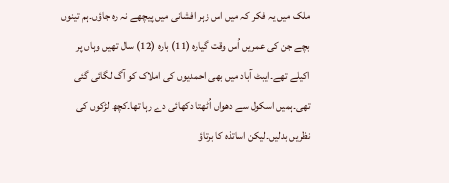ملک میں یہ فکر کہ میں اس زہر افشانی میں پیچھے نہ رہ جاؤں۔ہم تینوں بچے جن کی عمریں اُس وقت گیارہ (11) بارہ (12) سال تھیں وہاں پر اکیلے تھے۔ایبٹ آباد میں بھی احمدیوں کی املاک کو آگ لگائی گئی تھی۔ہمیں اسکول سے دھواں اُٹھتا دکھائی دے رہا تھا۔کچھ لڑکوں کی نظریں بدلیں۔لیکن اساتذہ کا برتاؤ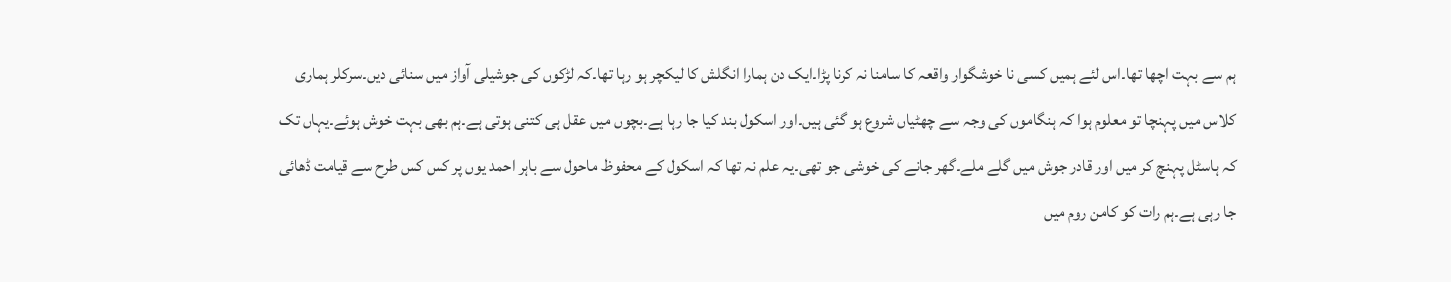ہم سے بہت اچھا تھا۔اس لئے ہمیں کسی نا خوشگوار واقعہ کا سامنا نہ کرنا پڑا۔ایک دن ہمارا انگلش کا لیکچر ہو رہا تھا۔کہ لڑکوں کی جوشیلی آواز میں سنائی دیں۔سرکلر ہماری کلاس میں پہنچا تو معلوم ہوا کہ ہنگاموں کی وجہ سے چھٹیاں شروع ہو گئی ہیں۔اور اسکول بند کیا جا رہا ہے۔بچوں میں عقل ہی کتنی ہوتی ہے۔ہم بھی بہت خوش ہوئے۔یہاں تک کہ ہاسٹل پہنچ کر میں اور قادر جوش میں گلے ملے۔گھر جانے کی خوشی جو تھی۔یہ علم نہ تھا کہ اسکول کے محفوظ ماحول سے باہر احمد یوں پر کس کس طرح سے قیامت ڈھائی جا رہی ہے۔ہم رات کو کامن روم میں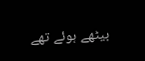بیٹھے ہوئے تھے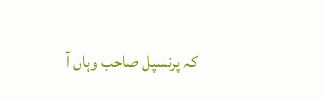کہ پرنسپل صاحب وہاں آ